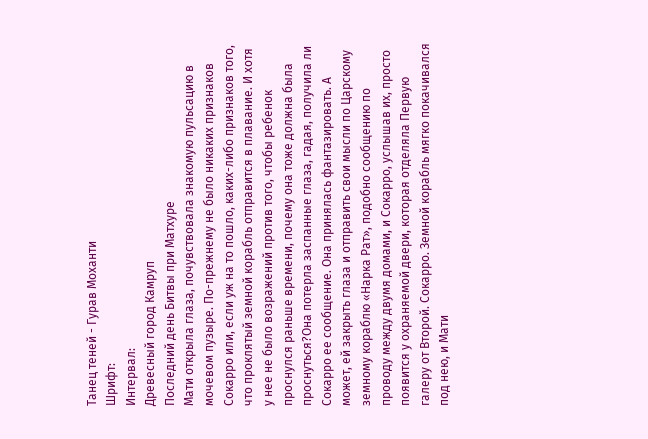Танец теней - Гурав Моханти
Шрифт:
Интервал:
Древесный город Камруп
Последний день Битвы при Матхуре
Мати открыла глаза, почувствовала знакомую пульсацию в мочевом пузыре. По-прежнему не было никаких признаков Сокарро или, если уж на то пошло, каких-либо признаков того, что проклятый земной корабль отправится в плавание. И хотя у нее не было возражений против того, чтобы ребенок проснулся раньше времени, почему она тоже должна была проснуться?Она потерла заспанные глаза, гадая, получила ли Сокарро ее сообщение. Она принялась фантазировать. А может, ей закрыть глаза и отправить свои мысли по Царскому земному кораблю «Нарка Рат», подобно сообщению по проводу между двумя домами, и Сокарро, услышав их, просто появится у охраняемой двери, которая отделяла Первую галеру от Второй. Сокарро. Земной корабль мягко покачивался под нею, и Мати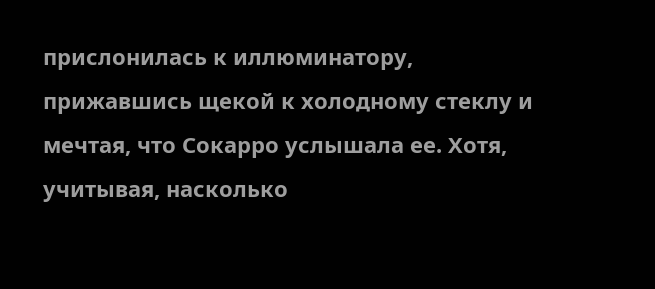прислонилась к иллюминатору, прижавшись щекой к холодному стеклу и мечтая, что Сокарро услышала ее. Хотя, учитывая, насколько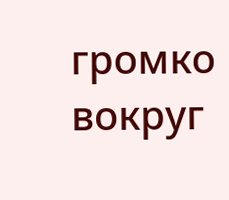громко вокруг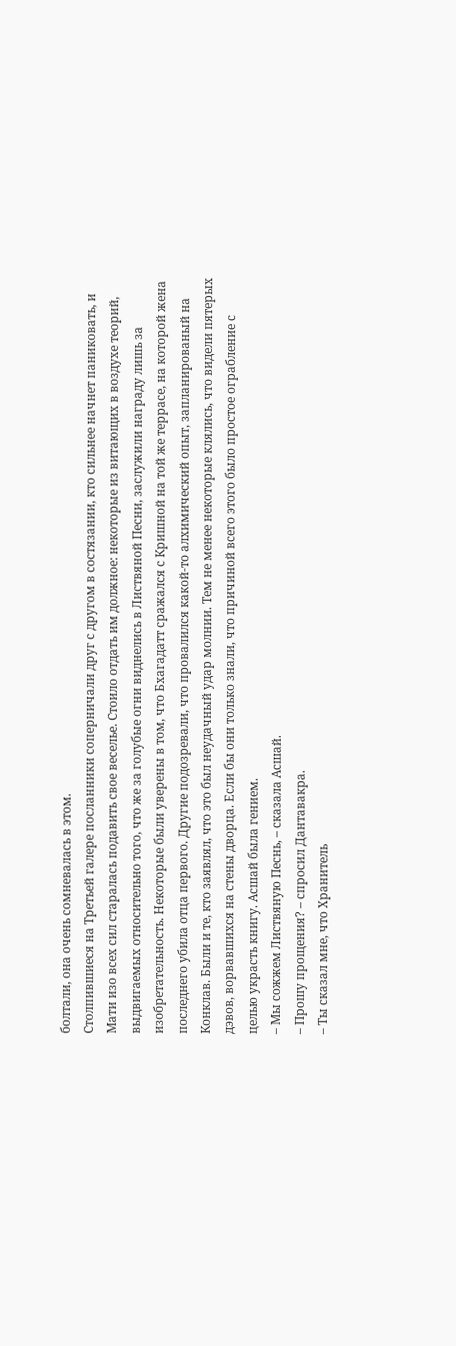болтали, она очень сомневалась в этом.
Столпившиеся на Третьей галере посланники соперничали друг с другом в состязании, кто сильнее начнет паниковать, и Мати изо всех сил старалась подавить свое веселье. Стоило отдать им должное: некоторые из витающих в воздухе теорий, выдвигаемых относительно того, что же за голубые огни виднелись в Листвяной Песни, заслужили награду лишь за изобретательность. Некоторые были уверены в том, что Бхагадатт сражался с Кришной на той же террасе, на которой жена последнего убила отца первого. Другие подозревали, что провалился какой-то алхимический опыт, запланированый на Конклав. Были и те, кто заявлял, что это был неудачный удар молнии. Тем не менее некоторые клялись, что видели пятерых дэвов, ворвавшихся на стены дворца. Если бы они только знали, что причиной всего этого было простое ограбление с целью украсть книгу. Асшай была гением.
– Мы сожжем Листвяную Песнь, – сказала Асшай.
– Прошу прощения? – спросил Дантавакра.
– Ты сказал мне, что Хранитель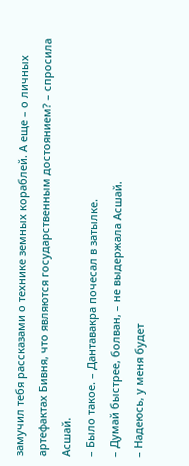замучил тебя рассказами о технике земных кораблей. А еще – о личных артефактах Бивня, что являются государственным достоянием? – спросила Асшай.
– Было такое. – Дантавакра почесал в затылке.
– Думай быстрее, болван, – не выдержала Асшай.
– Надеюсь, у меня будет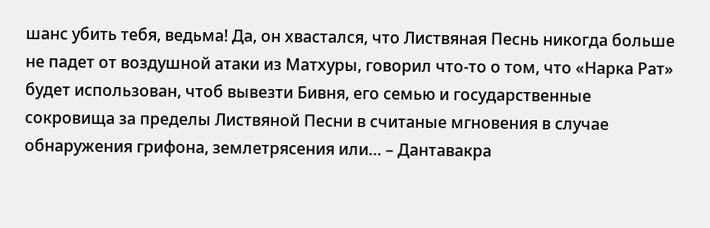шанс убить тебя, ведьма! Да, он хвастался, что Листвяная Песнь никогда больше не падет от воздушной атаки из Матхуры, говорил что-то о том, что «Нарка Рат» будет использован, чтоб вывезти Бивня, его семью и государственные сокровища за пределы Листвяной Песни в считаные мгновения в случае обнаружения грифона, землетрясения или… – Дантавакра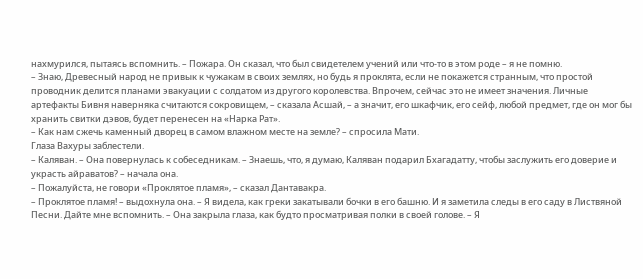нахмурился, пытаясь вспомнить. – Пожара. Он сказал, что был свидетелем учений или что-то в этом роде – я не помню.
– Знаю, Древесный народ не привык к чужакам в своих землях, но будь я проклята, если не покажется странным, что простой проводник делится планами эвакуации с солдатом из другого королевства. Впрочем, сейчас это не имеет значения. Личные артефакты Бивня наверняка считаются сокровищем, – сказала Асшай, – а значит, его шкафчик, его сейф, любой предмет, где он мог бы хранить свитки дэвов, будет перенесен на «Нарка Рат».
– Как нам сжечь каменный дворец в самом влажном месте на земле? – спросила Мати.
Глаза Вахуры заблестели.
– Каляван. – Она повернулась к собеседникам. – Знаешь, что, я думаю, Каляван подарил Бхагадатту, чтобы заслужить его доверие и украсть айраватов? – начала она.
– Пожалуйста, не говори «Проклятое пламя», – сказал Дантавакра.
– Проклятое пламя! – выдохнула она. – Я видела, как греки закатывали бочки в его башню. И я заметила следы в его саду в Листвяной Песни. Дайте мне вспомнить. – Она закрыла глаза, как будто просматривая полки в своей голове. – Я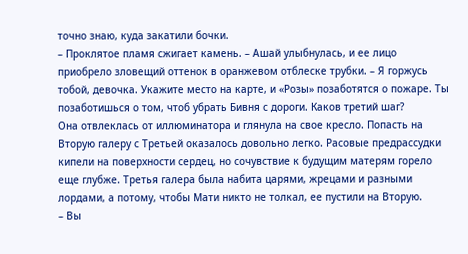точно знаю, куда закатили бочки.
– Проклятое пламя сжигает камень. – Ашай улыбнулась, и ее лицо приобрело зловещий оттенок в оранжевом отблеске трубки. – Я горжусь тобой, девочка. Укажите место на карте, и «Розы» позаботятся о пожаре. Ты позаботишься о том, чтоб убрать Бивня с дороги. Каков третий шаг?
Она отвлеклась от иллюминатора и глянула на свое кресло. Попасть на Вторую галеру с Третьей оказалось довольно легко. Расовые предрассудки кипели на поверхности сердец, но сочувствие к будущим матерям горело еще глубже. Третья галера была набита царями, жрецами и разными лордами, а потому, чтобы Мати никто не толкал, ее пустили на Вторую.
– Вы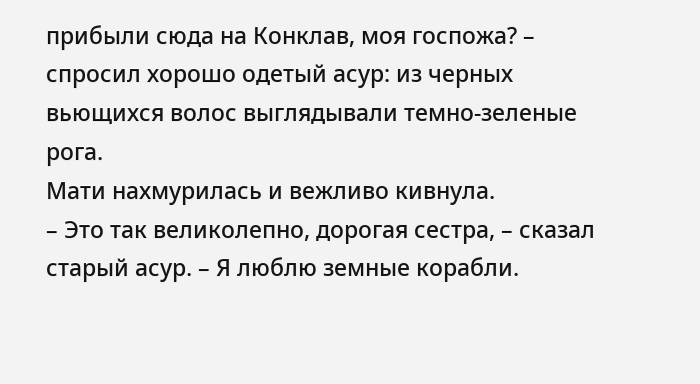прибыли сюда на Конклав, моя госпожа? – спросил хорошо одетый асур: из черных вьющихся волос выглядывали темно-зеленые рога.
Мати нахмурилась и вежливо кивнула.
– Это так великолепно, дорогая сестра, – сказал старый асур. – Я люблю земные корабли.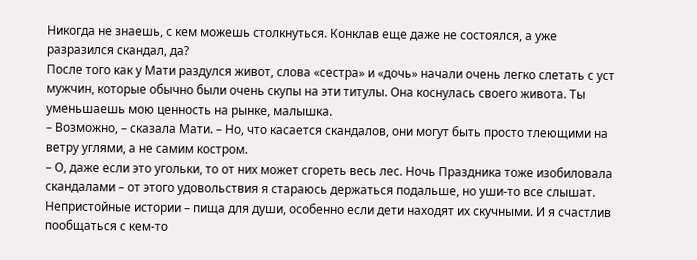Никогда не знаешь, с кем можешь столкнуться. Конклав еще даже не состоялся, а уже разразился скандал, да?
После того как у Мати раздулся живот, слова «сестра» и «дочь» начали очень легко слетать с уст мужчин, которые обычно были очень скупы на эти титулы. Она коснулась своего живота. Ты уменьшаешь мою ценность на рынке, малышка.
– Возможно, – сказала Мати. – Но, что касается скандалов, они могут быть просто тлеющими на ветру углями, а не самим костром.
– О, даже если это угольки, то от них может сгореть весь лес. Ночь Праздника тоже изобиловала скандалами – от этого удовольствия я стараюсь держаться подальше, но уши-то все слышат. Непристойные истории – пища для души, особенно если дети находят их скучными. И я счастлив пообщаться с кем-то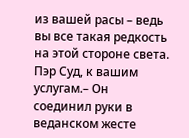из вашей расы – ведь вы все такая редкость на этой стороне света. Пэр Суд, к вашим услугам.– Он соединил руки в веданском жесте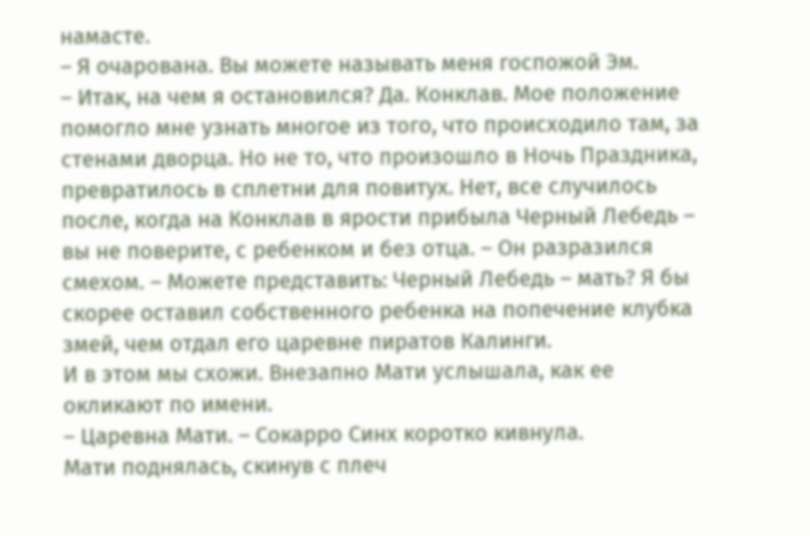намасте.
– Я очарована. Вы можете называть меня госпожой Эм.
– Итак, на чем я остановился? Да. Конклав. Мое положение помогло мне узнать многое из того, что происходило там, за стенами дворца. Но не то, что произошло в Ночь Праздника, превратилось в сплетни для повитух. Нет, все случилось после, когда на Конклав в ярости прибыла Черный Лебедь – вы не поверите, с ребенком и без отца. – Он разразился смехом. – Можете представить: Черный Лебедь – мать? Я бы скорее оставил собственного ребенка на попечение клубка змей, чем отдал его царевне пиратов Калинги.
И в этом мы схожи. Внезапно Мати услышала, как ее окликают по имени.
– Царевна Мати. – Сокарро Синх коротко кивнула.
Мати поднялась, скинув с плеч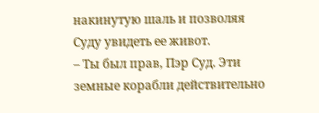накинутую шаль и позволяя Суду увидеть ее живот.
– Ты был прав, Пэр Суд. Эти земные корабли действительно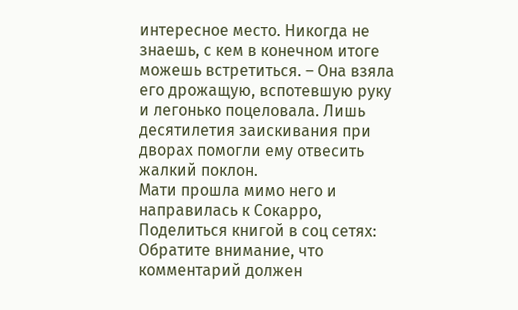интересное место. Никогда не знаешь, с кем в конечном итоге можешь встретиться. – Она взяла его дрожащую, вспотевшую руку и легонько поцеловала. Лишь десятилетия заискивания при дворах помогли ему отвесить жалкий поклон.
Мати прошла мимо него и направилась к Сокарро,
Поделиться книгой в соц сетях:
Обратите внимание, что комментарий должен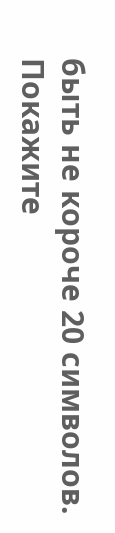быть не короче 20 символов. Покажите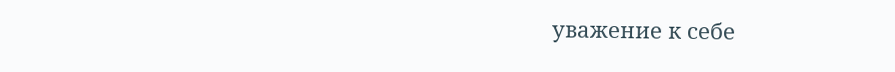уважение к себе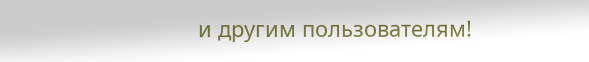и другим пользователям!